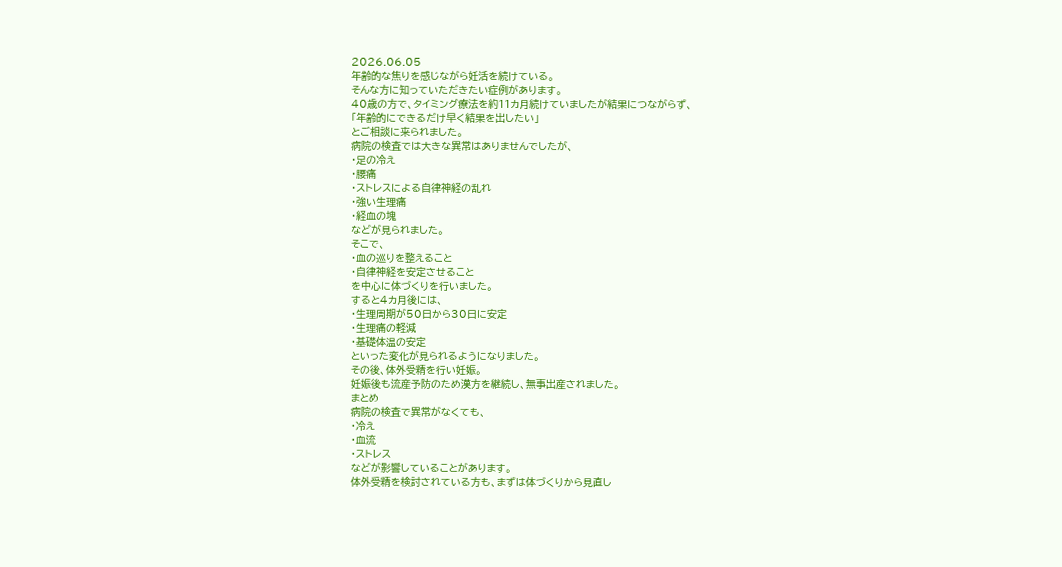2026.06.05
年齢的な焦りを感じながら妊活を続けている。
そんな方に知っていただきたい症例があります。
40歳の方で、タイミング療法を約11カ月続けていましたが結果につながらず、
「年齢的にできるだけ早く結果を出したい」
とご相談に来られました。
病院の検査では大きな異常はありませんでしたが、
・足の冷え
・腰痛
・ストレスによる自律神経の乱れ
・強い生理痛
・経血の塊
などが見られました。
そこで、
・血の巡りを整えること
・自律神経を安定させること
を中心に体づくりを行いました。
すると4カ月後には、
・生理周期が50日から30日に安定
・生理痛の軽減
・基礎体温の安定
といった変化が見られるようになりました。
その後、体外受精を行い妊娠。
妊娠後も流産予防のため漢方を継続し、無事出産されました。
まとめ
病院の検査で異常がなくても、
・冷え
・血流
・ストレス
などが影響していることがあります。
体外受精を検討されている方も、まずは体づくりから見直し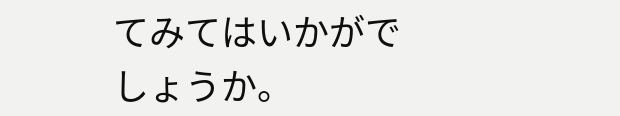てみてはいかがでしょうか。